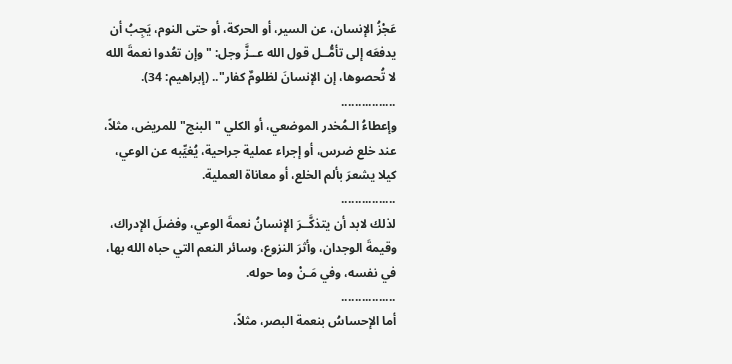عَجْزُ الإنسان، عن السير، أو الحركة، أو حتى النوم، يَجِبُ أن يدفعَه إلى تأمُّــل قول الله عــزَّ وجل: "وإن تعُدوا نعمةَ الله لا تُحصوها، إن الإنسانَ لظلومٌ كفار".. (إبراهيم: 34).
................
وإعطاءُ الـمُخدر الموضعي، أو الكلي "البنج" للمريض، مثلاً، عند خلع ضرس، أو إجراء عملية جراحية، يُغيِّبه عن الوعي، كيلا يشعرَ بألم الخلع، أو معاناة العملية.
................
لذلك لابد أن يتذكَّــرَ الإنسانُ نعمةَ الوعي، وفضلَ الإدراك، وقيمةَ الوجدان، وأثرَ النزوع، وسائر النعم التي حباه الله بها، في نفسه، وفي مَـنْ وما حوله.
................
أما الإحساسُ بنعمة البصر، مثلاً،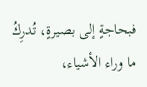فبحاجةٍ إلى بصيرةٍ، تُدرِكُ ما وراء الأشياء،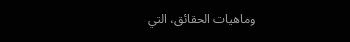وماهيات الحقائق، التي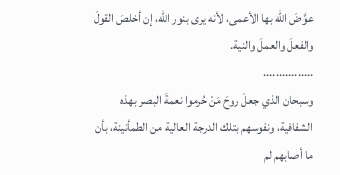عوَّضَ الله بها الأعمى، لأنه يرى بنور الله، إن أخلصَ القولَ والفعلَ والعملَ والنية.
................
وسبحان الذي جعلَ روحَ مَنْ حُرموا نعمةَ البصر بهذه الشفافية، ونفوسهم بتلك الدرجة العالية من الطمأنينة، بأن ما أصابهم لم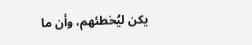يكن ليُخطئهم، وأن ما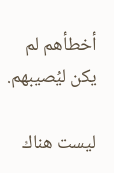أخطأهم لم يكن ليُصيبهم.

ليست هناك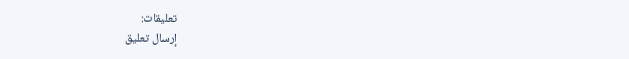تعليقات:
إرسال تعليق